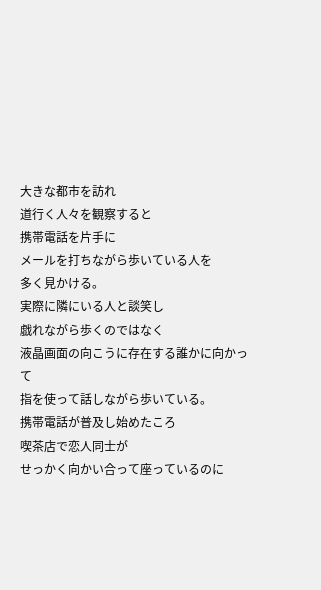大きな都市を訪れ
道行く人々を観察すると
携帯電話を片手に
メールを打ちながら歩いている人を
多く見かける。
実際に隣にいる人と談笑し
戯れながら歩くのではなく
液晶画面の向こうに存在する誰かに向かって
指を使って話しながら歩いている。
携帯電話が普及し始めたころ
喫茶店で恋人同士が
せっかく向かい合って座っているのに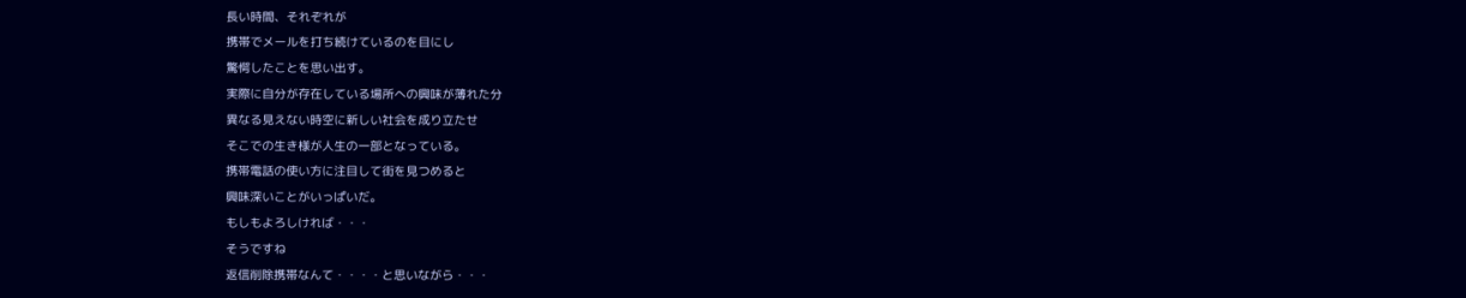長い時間、それぞれが
携帯でメールを打ち続けているのを目にし
驚愕したことを思い出す。
実際に自分が存在している場所への興味が薄れた分
異なる見えない時空に新しい社会を成り立たせ
そこでの生き様が人生の一部となっている。
携帯電話の使い方に注目して街を見つめると
興味深いことがいっぱいだ。
もしもよろしければ・・・
そうですね
返信削除携帯なんて・・・・と思いながら・・・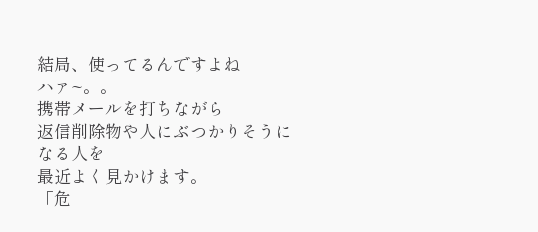結局、使ってるんですよね
ハァ~。。
携帯メールを打ちながら
返信削除物や人にぶつかりそうになる人を
最近よく見かけます。
「危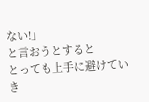ない!」
と言おうとすると
とっても上手に避けていき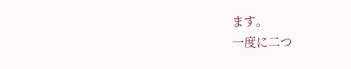ます。
一度に二つ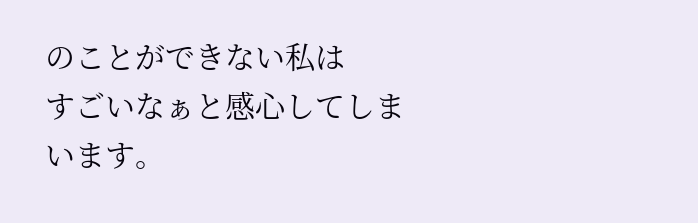のことができない私は
すごいなぁと感心してしまいます。